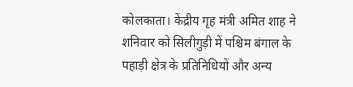कोलकाता। केंद्रीय गृह मंत्री अमित शाह ने शनिवार को सिलीगुड़ी में पश्चिम बंगाल के पहाड़ी क्षेत्र के प्रतिनिधियों और अन्य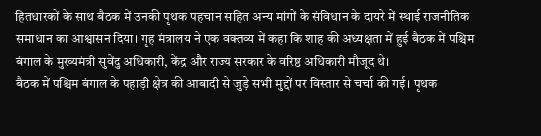हितधारकों के साथ बैठक में उनकी पृथक पहचान सहित अन्य मांगों के संविधान के दायरे में स्थाई राजनीतिक समाधान का आश्वासन दिया। गृह मंत्रालय ने एक वक्तव्य में कहा कि शाह की अध्यक्षता में हुई बैठक में पश्चिम बंगाल के मुख्यमंत्री सुवेंदु अधिकारी, केंद्र और राज्य सरकार के वरिष्ठ अधिकारी मौजूद थे।
बैठक में पश्चिम बंगाल के पहाड़ी क्षेत्र की आबादी से जुड़े सभी मुद्दों पर विस्तार से चर्चा की गई। पृथक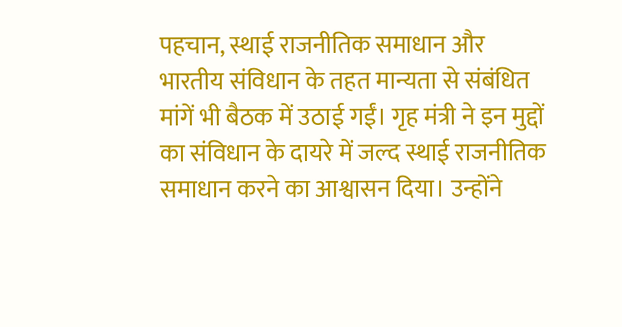पहचान, स्थाई राजनीतिक समाधान और भारतीय संविधान के तहत मान्यता से संबंधित मांगें भी बैठक में उठाई गईं। गृह मंत्री ने इन मुद्दों का संविधान के दायरे में जल्द स्थाई राजनीतिक समाधान करने का आश्वासन दिया। उन्होंने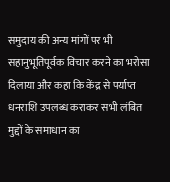समुदाय की अन्य मांगों पर भी सहानुभूतिपूर्वक विचार करने का भरोसा दिलाया और कहा कि केंद्र से पर्याप्त धनराशि उपलब्ध कराकर सभी लंबित मुद्दों के समाधान का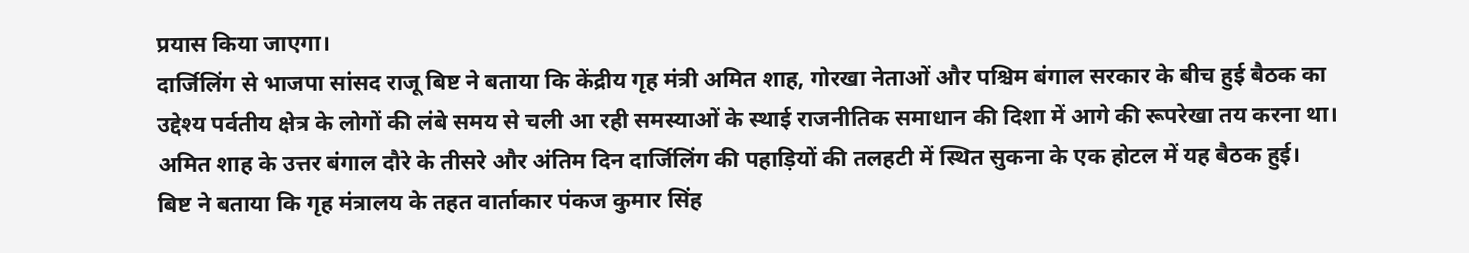प्रयास किया जाएगा।
दार्जिलिंग से भाजपा सांसद राजू बिष्ट ने बताया कि केंद्रीय गृह मंत्री अमित शाह, गोरखा नेताओं और पश्चिम बंगाल सरकार के बीच हुई बैठक का उद्देश्य पर्वतीय क्षेत्र के लोगों की लंबे समय से चली आ रही समस्याओं के स्थाई राजनीतिक समाधान की दिशा में आगे की रूपरेखा तय करना था। अमित शाह के उत्तर बंगाल दौरे के तीसरे और अंतिम दिन दार्जिलिंग की पहाड़ियों की तलहटी में स्थित सुकना के एक होटल में यह बैठक हुई।
बिष्ट ने बताया कि गृह मंत्रालय के तहत वार्ताकार पंकज कुमार सिंह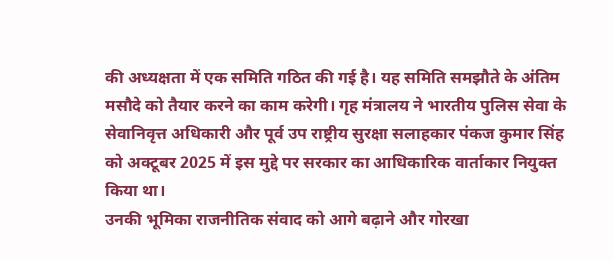की अध्यक्षता में एक समिति गठित की गई है। यह समिति समझौते के अंतिम मसौदे को तैयार करने का काम करेगी। गृह मंत्रालय ने भारतीय पुलिस सेवा के सेवानिवृत्त अधिकारी और पूर्व उप राष्ट्रीय सुरक्षा सलाहकार पंकज कुमार सिंह को अक्टूबर 2025 में इस मुद्दे पर सरकार का आधिकारिक वार्ताकार नियुक्त किया था।
उनकी भूमिका राजनीतिक संवाद को आगे बढ़ाने और गोरखा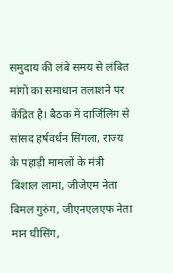समुदाय की लंबे समय से लंबित मांगों का समाधान तलाशने पर केंद्रित है। बैठक में दार्जिलिंग से सांसद हर्षवर्धन सिंगला, राज्य के पहाड़ी मामलों के मंत्री बिशाल लामा, जीजेएम नेता बिमल गुरुंग, जीएनएलएफ नेता मान घीसिंग,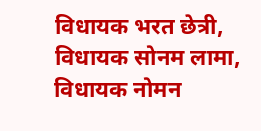विधायक भरत छेत्री, विधायक सोनम लामा, विधायक नोमन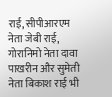राई, सीपीआरएम नेता जेबी राई, गोरानिमो नेता दावा पाखरीन और सुमेती नेता बिकाश राई भी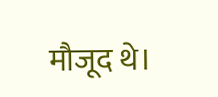मौजूद थे।